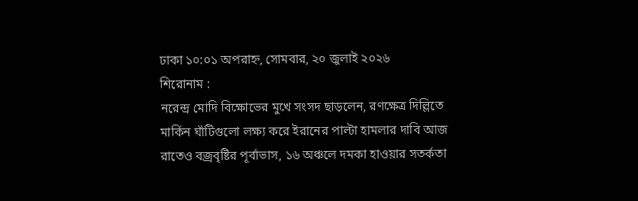ঢাকা ১০:০১ অপরাহ্ন, সোমবার, ২০ জুলাই ২০২৬
শিরোনাম :
নরেন্দ্র মোদি বিক্ষোভের মুখে সংসদ ছাড়লেন, রণক্ষেত্র দিল্লিতে মার্কিন ঘাঁটিগুলো লক্ষ্য করে ইরানের পাল্টা হামলার দাবি আজ রাতেও বজ্রবৃষ্টির পূর্বাভাস, ১৬ অঞ্চলে দমকা হাওয়ার সতর্কতা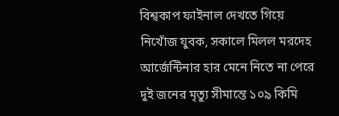বিশ্বকাপ ফাইনাল দেখতে গিয়ে নিখোঁজ যুবক, সকালে মিলল মরদেহ আর্জেন্টিনার হার মেনে নিতে না পেরে দুই জনের মৃত্যু সীমান্তে ১০৯ কিমি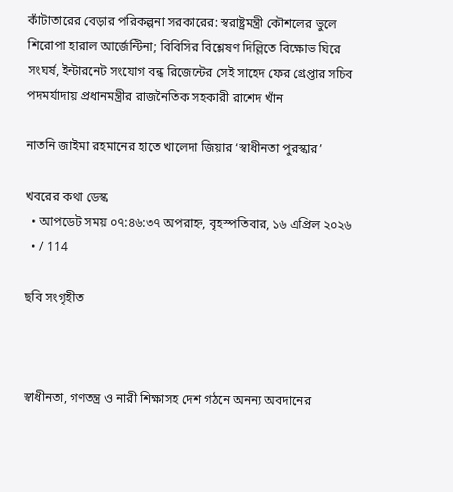কাঁটাতারের বেড়ার পরিকল্পনা সরকারের: স্বরাষ্ট্রমন্ত্রী কৌশলের ভুলে শিরোপা হারাল আর্জেন্টিনা; বিবিসির বিশ্লেষণ দিল্লিতে বিক্ষোভ ঘিরে সংঘর্ষ, ইন্টারনেট সংযোগ বন্ধ রিজেন্টের সেই সাহেদ ফের গ্রেপ্তার সচিব পদমর্যাদায় প্রধানমন্ত্রীর রাজনৈতিক সহকারী রাশেদ খাঁন

নাতনি জাইমা রহমানের হাতে খালেদা জিয়ার ‘স্বাধীনতা পুরস্কার’

খবরের কথা ডেস্ক
  • আপডেট সময় ০৭:৪৬:৩৭ অপরাহ্ন, বৃহস্পতিবার, ১৬ এপ্রিল ২০২৬
  • / 114

ছবি সংগৃহীত



স্বাধীনতা, গণতন্ত্র ও নারী শিক্ষাসহ দেশ গঠনে অনন্য অবদানের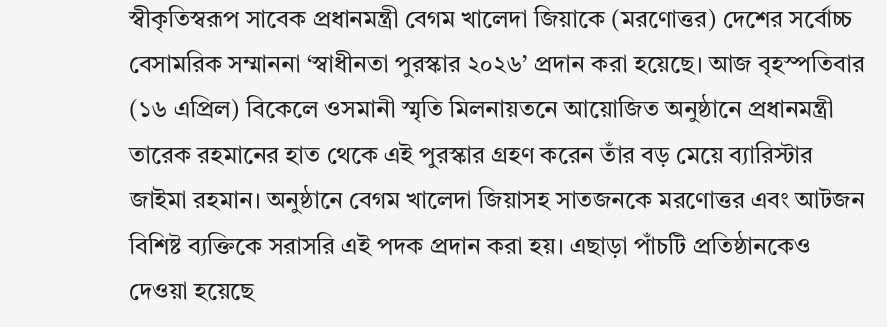স্বীকৃতিস্বরূপ সাবেক প্রধানমন্ত্রী বেগম খালেদা জিয়াকে (মরণোত্তর) দেশের সর্বোচ্চ বেসামরিক সম্মাননা ‘স্বাধীনতা পুরস্কার ২০২৬’ প্রদান করা হয়েছে। আজ বৃহস্পতিবার (১৬ এপ্রিল) বিকেলে ওসমানী স্মৃতি মিলনায়তনে আয়োজিত অনুষ্ঠানে প্রধানমন্ত্রী তারেক রহমানের হাত থেকে এই পুরস্কার গ্রহণ করেন তাঁর বড় মেয়ে ব্যারিস্টার জাইমা রহমান। অনুষ্ঠানে বেগম খালেদা জিয়াসহ সাতজনকে মরণোত্তর এবং আটজন বিশিষ্ট ব্যক্তিকে সরাসরি এই পদক প্রদান করা হয়। এছাড়া পাঁচটি প্রতিষ্ঠানকেও দেওয়া হয়েছে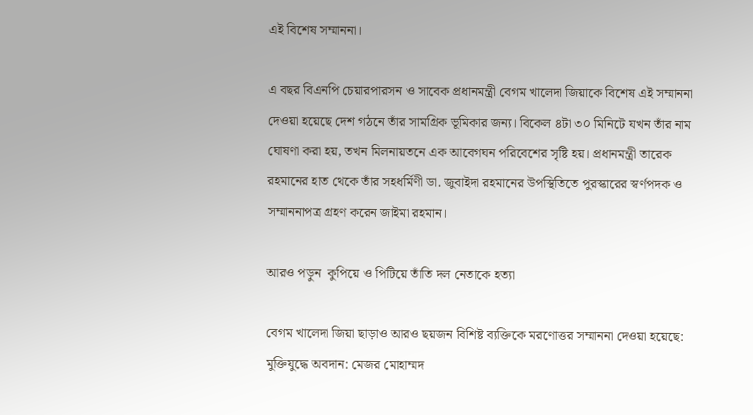এই বিশেষ সম্মাননা।

এ বছর বিএনপি চেয়ারপারসন ও সাবেক প্রধানমন্ত্রী বেগম খালেদা জিয়াকে বিশেষ এই সম্মাননা দেওয়া হয়েছে দেশ গঠনে তাঁর সামগ্রিক ভূমিকার জন্য। বিকেল ৪টা ৩০ মিনিটে যখন তাঁর নাম ঘোষণা করা হয়, তখন মিলনায়তনে এক আবেগঘন পরিবেশের সৃষ্টি হয়। প্রধানমন্ত্রী তারেক রহমানের হাত থেকে তাঁর সহধর্মিণী ডা. জুবাইদা রহমানের উপস্থিতিতে পুরস্কারের স্বর্ণপদক ও সম্মাননাপত্র গ্রহণ করেন জাইমা রহমান।

আরও পড়ুন  কুপিয়ে ও পিটিয়ে তাঁতি দল নেতাকে হত্যা

বেগম খালেদা জিয়া ছাড়াও আরও ছয়জন বিশিষ্ট ব্যক্তিকে মরণোত্তর সম্মাননা দেওয়া হয়েছে:
মুক্তিযুদ্ধে অবদান: মেজর মোহাম্মদ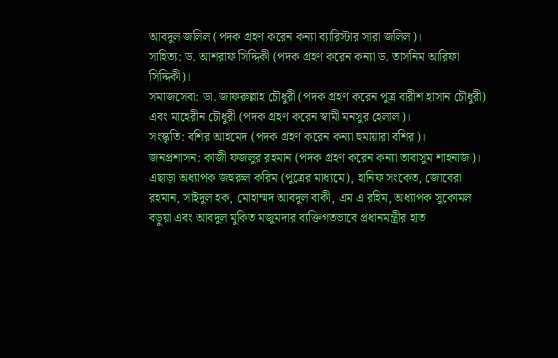আবদুল জলিল (পদক গ্রহণ করেন কন্যা ব্যারিস্টার সারা জলিল)।
সাহিত্য: ড. আশরাফ সিদ্দিকী (পদক গ্রহণ করেন কন্যা ড. তাসনিম আরিফা সিদ্দিকী)।
সমাজসেবা: ডা. জাফরুল্লাহ চৌধুরী (পদক গ্রহণ করেন পুত্র বারীশ হাসান চৌধুরী) এবং মাহেরীন চৌধুরী (পদক গ্রহণ করেন স্বামী মনসুর হেলাল)।
সংস্কৃতি: বশির আহমেদ (পদক গ্রহণ করেন কন্যা হুমায়ারা বশির)।
জনপ্রশাসন: কাজী ফজলুর রহমান (পদক গ্রহণ করেন কন্যা তাবাসুম শাহনাজ)।
এছাড়া অধ্যাপক জহুরুল করিম (পুত্রের মাধ্যমে), হানিফ সংকেত, জোবেরা রহমান, সাইদুল হক, মোহাম্মদ আবদুল বাকী, এম এ রহিম, অধ্যাপক সুকোমল বড়ুয়া এবং আবদুল মুকিত মজুমদার ব্যক্তিগতভাবে প্রধানমন্ত্রীর হাত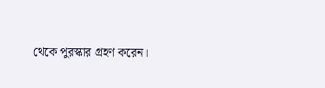থেকে পুরস্কার গ্রহণ করেন।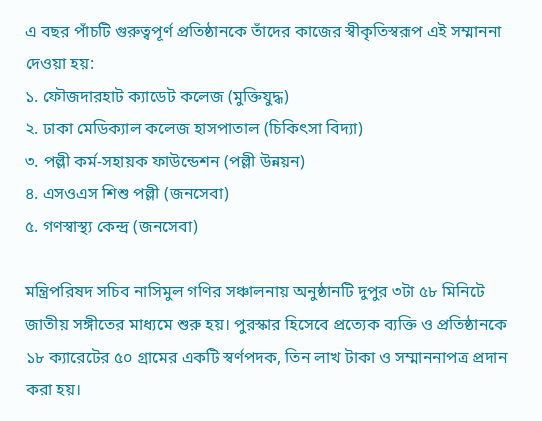এ বছর পাঁচটি গুরুত্বপূর্ণ প্রতিষ্ঠানকে তাঁদের কাজের স্বীকৃতিস্বরূপ এই সম্মাননা দেওয়া হয়:
১. ফৌজদারহাট ক্যাডেট কলেজ (মুক্তিযুদ্ধ)
২. ঢাকা মেডিক্যাল কলেজ হাসপাতাল (চিকিৎসা বিদ্যা)
৩. পল্লী কর্ম-সহায়ক ফাউন্ডেশন (পল্লী উন্নয়ন)
৪. এসওএস শিশু পল্লী (জনসেবা)
৫. গণস্বাস্থ্য কেন্দ্র (জনসেবা)

মন্ত্রিপরিষদ সচিব নাসিমুল গণির সঞ্চালনায় অনুষ্ঠানটি দুপুর ৩টা ৫৮ মিনিটে জাতীয় সঙ্গীতের মাধ্যমে শুরু হয়। পুরস্কার হিসেবে প্রত্যেক ব্যক্তি ও প্রতিষ্ঠানকে ১৮ ক্যারেটের ৫০ গ্রামের একটি স্বর্ণপদক, তিন লাখ টাকা ও সম্মাননাপত্র প্রদান করা হয়।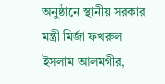অনুষ্ঠানে স্থানীয় সরকার মন্ত্রী মির্জা ফখরুল ইসলাম আলমগীর,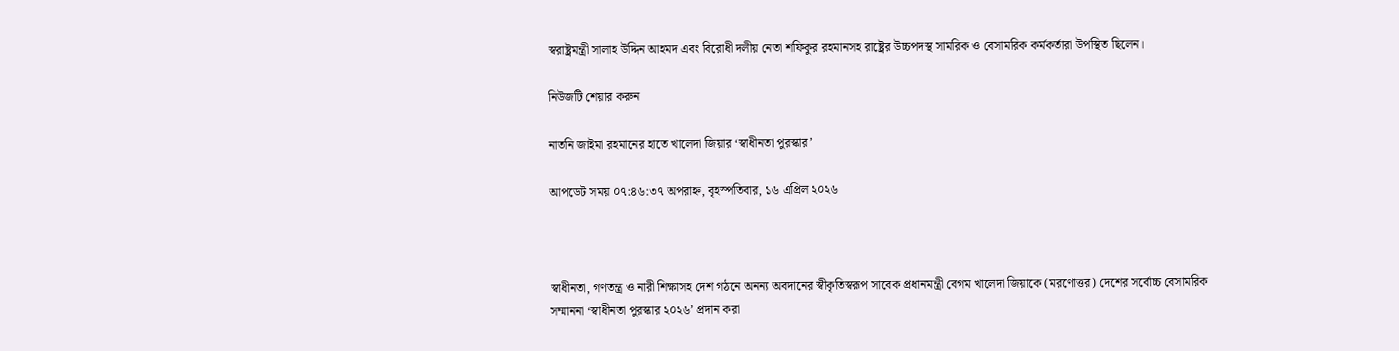স্বরাষ্ট্রমন্ত্রী সালাহ উদ্দিন আহমদ এবং বিরোধী দলীয় নেতা শফিকুর রহমানসহ রাষ্ট্রের উচ্চপদস্থ সামরিক ও বেসামরিক কর্মকর্তারা উপস্থিত ছিলেন।

নিউজটি শেয়ার করুন

নাতনি জাইমা রহমানের হাতে খালেদা জিয়ার ‘স্বাধীনতা পুরস্কার’

আপডেট সময় ০৭:৪৬:৩৭ অপরাহ্ন, বৃহস্পতিবার, ১৬ এপ্রিল ২০২৬



স্বাধীনতা, গণতন্ত্র ও নারী শিক্ষাসহ দেশ গঠনে অনন্য অবদানের স্বীকৃতিস্বরূপ সাবেক প্রধানমন্ত্রী বেগম খালেদা জিয়াকে (মরণোত্তর) দেশের সর্বোচ্চ বেসামরিক সম্মাননা ‘স্বাধীনতা পুরস্কার ২০২৬’ প্রদান করা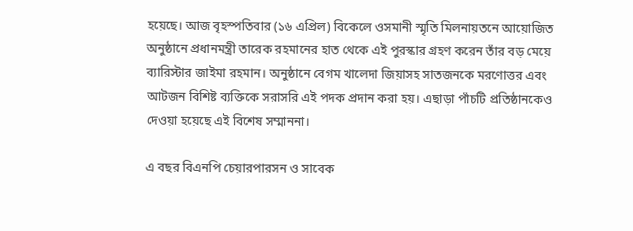হয়েছে। আজ বৃহস্পতিবার (১৬ এপ্রিল) বিকেলে ওসমানী স্মৃতি মিলনায়তনে আয়োজিত অনুষ্ঠানে প্রধানমন্ত্রী তারেক রহমানের হাত থেকে এই পুরস্কার গ্রহণ করেন তাঁর বড় মেয়ে ব্যারিস্টার জাইমা রহমান। অনুষ্ঠানে বেগম খালেদা জিয়াসহ সাতজনকে মরণোত্তর এবং আটজন বিশিষ্ট ব্যক্তিকে সরাসরি এই পদক প্রদান করা হয়। এছাড়া পাঁচটি প্রতিষ্ঠানকেও দেওয়া হয়েছে এই বিশেষ সম্মাননা।

এ বছর বিএনপি চেয়ারপারসন ও সাবেক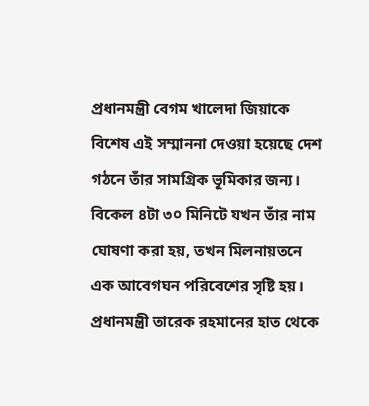প্রধানমন্ত্রী বেগম খালেদা জিয়াকে বিশেষ এই সম্মাননা দেওয়া হয়েছে দেশ গঠনে তাঁর সামগ্রিক ভূমিকার জন্য। বিকেল ৪টা ৩০ মিনিটে যখন তাঁর নাম ঘোষণা করা হয়, তখন মিলনায়তনে এক আবেগঘন পরিবেশের সৃষ্টি হয়। প্রধানমন্ত্রী তারেক রহমানের হাত থেকে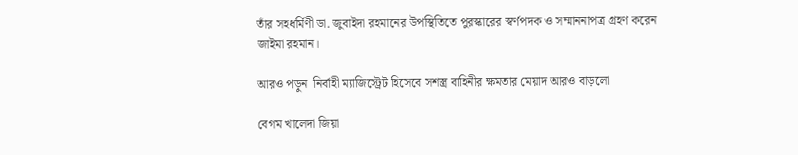তাঁর সহধর্মিণী ডা. জুবাইদা রহমানের উপস্থিতিতে পুরস্কারের স্বর্ণপদক ও সম্মাননাপত্র গ্রহণ করেন জাইমা রহমান।

আরও পড়ুন  নির্বাহী ম্যাজিস্ট্রেট হিসেবে সশস্ত্র বাহিনীর ক্ষমতার মেয়াদ আরও বাড়লো

বেগম খালেদা জিয়া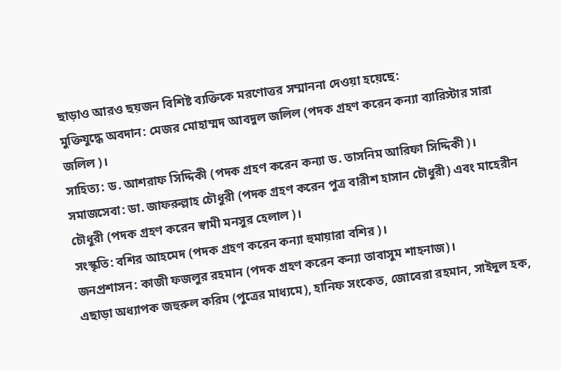ছাড়াও আরও ছয়জন বিশিষ্ট ব্যক্তিকে মরণোত্তর সম্মাননা দেওয়া হয়েছে:
মুক্তিযুদ্ধে অবদান: মেজর মোহাম্মদ আবদুল জলিল (পদক গ্রহণ করেন কন্যা ব্যারিস্টার সারা জলিল)।
সাহিত্য: ড. আশরাফ সিদ্দিকী (পদক গ্রহণ করেন কন্যা ড. তাসনিম আরিফা সিদ্দিকী)।
সমাজসেবা: ডা. জাফরুল্লাহ চৌধুরী (পদক গ্রহণ করেন পুত্র বারীশ হাসান চৌধুরী) এবং মাহেরীন চৌধুরী (পদক গ্রহণ করেন স্বামী মনসুর হেলাল)।
সংস্কৃতি: বশির আহমেদ (পদক গ্রহণ করেন কন্যা হুমায়ারা বশির)।
জনপ্রশাসন: কাজী ফজলুর রহমান (পদক গ্রহণ করেন কন্যা তাবাসুম শাহনাজ)।
এছাড়া অধ্যাপক জহুরুল করিম (পুত্রের মাধ্যমে), হানিফ সংকেত, জোবেরা রহমান, সাইদুল হক,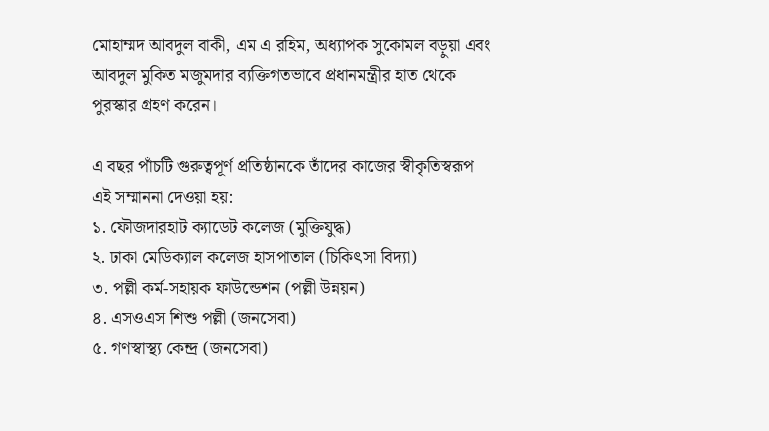মোহাম্মদ আবদুল বাকী, এম এ রহিম, অধ্যাপক সুকোমল বড়ুয়া এবং আবদুল মুকিত মজুমদার ব্যক্তিগতভাবে প্রধানমন্ত্রীর হাত থেকে পুরস্কার গ্রহণ করেন।

এ বছর পাঁচটি গুরুত্বপূর্ণ প্রতিষ্ঠানকে তাঁদের কাজের স্বীকৃতিস্বরূপ এই সম্মাননা দেওয়া হয়:
১. ফৌজদারহাট ক্যাডেট কলেজ (মুক্তিযুদ্ধ)
২. ঢাকা মেডিক্যাল কলেজ হাসপাতাল (চিকিৎসা বিদ্যা)
৩. পল্লী কর্ম-সহায়ক ফাউন্ডেশন (পল্লী উন্নয়ন)
৪. এসওএস শিশু পল্লী (জনসেবা)
৫. গণস্বাস্থ্য কেন্দ্র (জনসেবা)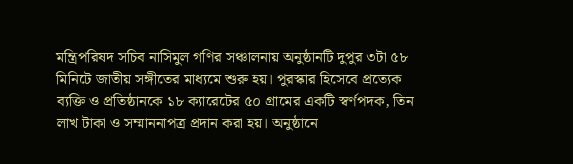মন্ত্রিপরিষদ সচিব নাসিমুল গণির সঞ্চালনায় অনুষ্ঠানটি দুপুর ৩টা ৫৮ মিনিটে জাতীয় সঙ্গীতের মাধ্যমে শুরু হয়। পুরস্কার হিসেবে প্রত্যেক ব্যক্তি ও প্রতিষ্ঠানকে ১৮ ক্যারেটের ৫০ গ্রামের একটি স্বর্ণপদক, তিন লাখ টাকা ও সম্মাননাপত্র প্রদান করা হয়। অনুষ্ঠানে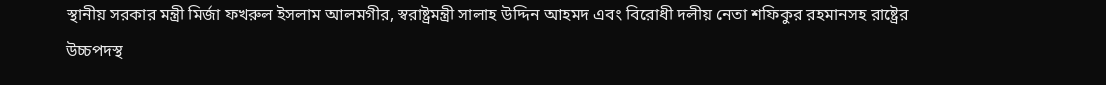স্থানীয় সরকার মন্ত্রী মির্জা ফখরুল ইসলাম আলমগীর, স্বরাষ্ট্রমন্ত্রী সালাহ উদ্দিন আহমদ এবং বিরোধী দলীয় নেতা শফিকুর রহমানসহ রাষ্ট্রের উচ্চপদস্থ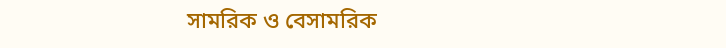সামরিক ও বেসামরিক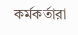কর্মকর্তারা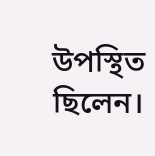উপস্থিত ছিলেন।